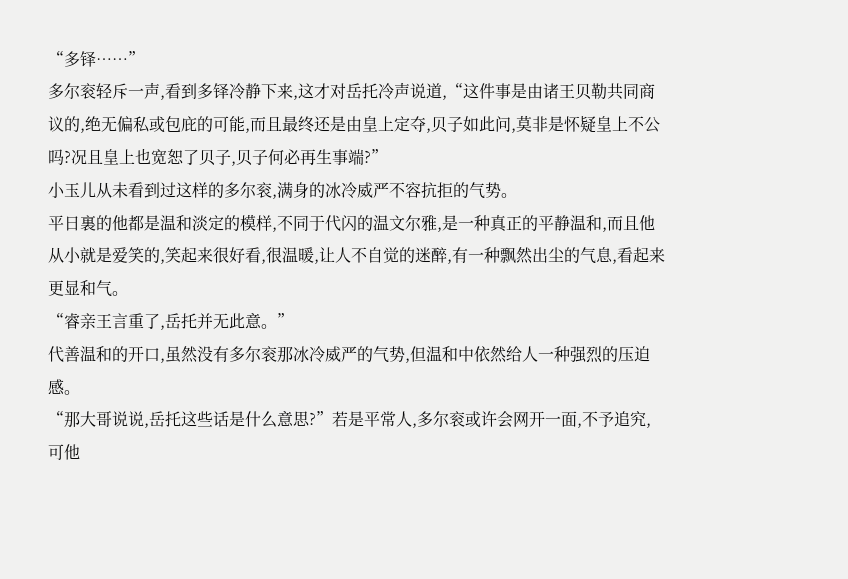“多铎……”
多尔衮轻斥一声,看到多铎冷静下来,这才对岳托冷声说道,“这件事是由诸王贝勒共同商议的,绝无偏私或包庇的可能,而且最终还是由皇上定夺,贝子如此问,莫非是怀疑皇上不公吗?况且皇上也宽恕了贝子,贝子何必再生事端?”
小玉儿从未看到过这样的多尔衮,满身的冰冷威严不容抗拒的气势。
平日裏的他都是温和淡定的模样,不同于代闪的温文尔雅,是一种真正的平静温和,而且他从小就是爱笑的,笑起来很好看,很温暖,让人不自觉的迷醉,有一种飘然出尘的气息,看起来更显和气。
“睿亲王言重了,岳托并无此意。”
代善温和的开口,虽然没有多尔衮那冰冷威严的气势,但温和中依然给人一种强烈的压迫感。
“那大哥说说,岳托这些话是什么意思?”若是平常人,多尔衮或许会网开一面,不予追究,可他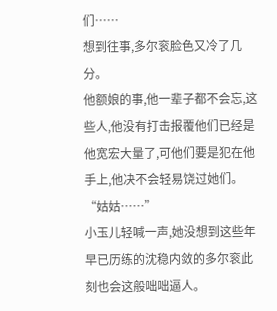们……
想到往事,多尔衮脸色又冷了几分。
他额娘的事,他一辈子都不会忘,这些人,他没有打击报覆他们已经是他宽宏大量了,可他们要是犯在他手上,他决不会轻易饶过她们。
“姑姑……”
小玉儿轻喊一声,她没想到这些年早已历练的沈稳内敛的多尔衮此刻也会这般咄咄逼人。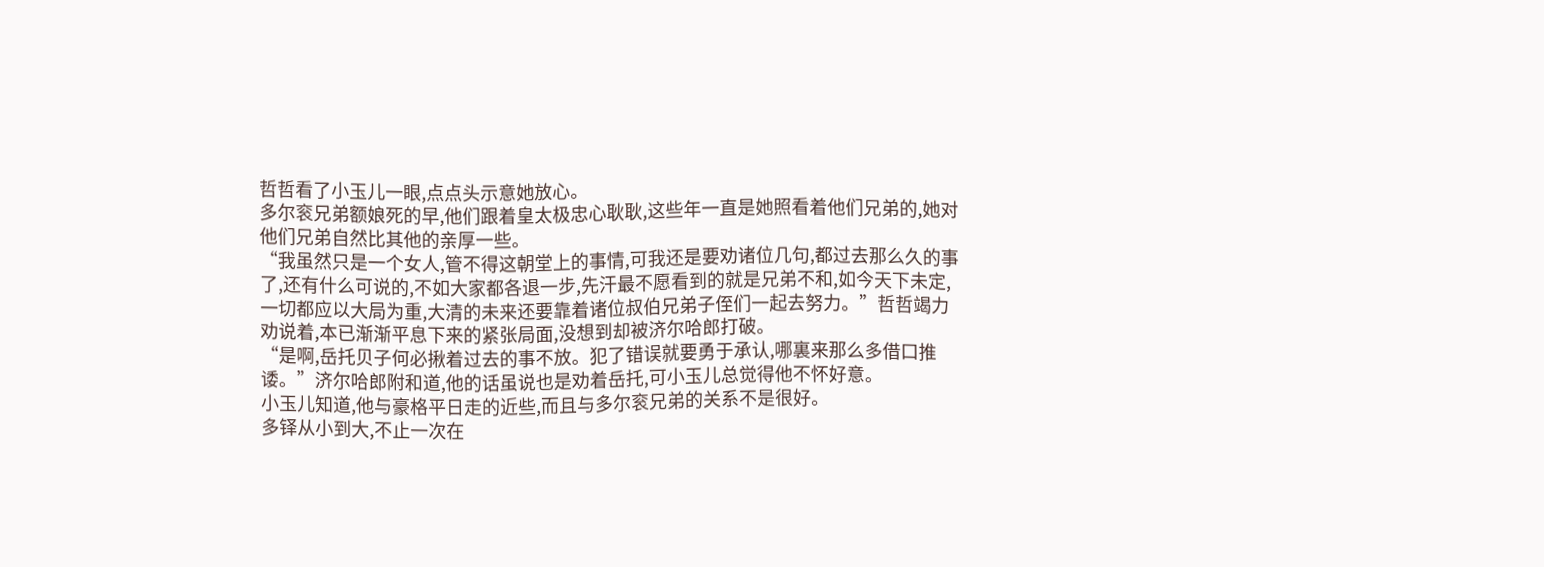哲哲看了小玉儿一眼,点点头示意她放心。
多尔衮兄弟额娘死的早,他们跟着皇太极忠心耿耿,这些年一直是她照看着他们兄弟的,她对他们兄弟自然比其他的亲厚一些。
“我虽然只是一个女人,管不得这朝堂上的事情,可我还是要劝诸位几句,都过去那么久的事了,还有什么可说的,不如大家都各退一步,先汗最不愿看到的就是兄弟不和,如今天下未定,一切都应以大局为重,大清的未来还要靠着诸位叔伯兄弟子侄们一起去努力。”哲哲竭力劝说着,本已渐渐平息下来的紧张局面,没想到却被济尔哈郎打破。
“是啊,岳托贝子何必揪着过去的事不放。犯了错误就要勇于承认,哪裏来那么多借口推诿。”济尔哈郎附和道,他的话虽说也是劝着岳托,可小玉儿总觉得他不怀好意。
小玉儿知道,他与豪格平日走的近些,而且与多尔衮兄弟的关系不是很好。
多铎从小到大,不止一次在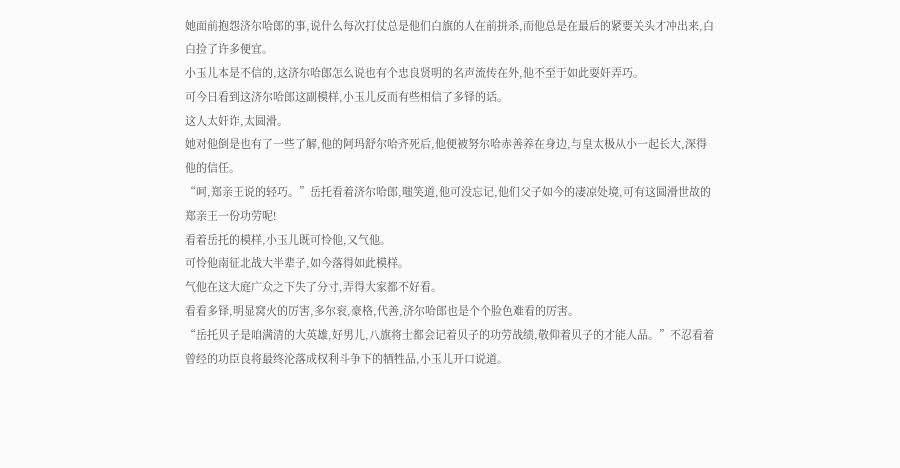她面前抱怨济尔哈郎的事,说什么每次打仗总是他们白旗的人在前拼杀,而他总是在最后的紧要关头才冲出来,白白捡了许多便宜。
小玉儿本是不信的,这济尔哈郎怎么说也有个忠良贤明的名声流传在外,他不至于如此耍奸弄巧。
可今日看到这济尔哈郎这副模样,小玉儿反而有些相信了多铎的话。
这人太奸诈,太圆滑。
她对他倒是也有了一些了解,他的阿玛舒尔哈齐死后,他便被努尔哈赤善养在身边,与皇太极从小一起长大,深得他的信任。
“呵,郑亲王说的轻巧。”岳托看着济尔哈郎,嗤笑道,他可没忘记,他们父子如今的凄凉处境,可有这圆滑世故的郑亲王一份功劳呢!
看着岳托的模样,小玉儿既可怜他,又气他。
可怜他南征北战大半辈子,如今落得如此模样。
气他在这大庭广众之下失了分寸,弄得大家都不好看。
看看多铎,明显窝火的厉害,多尔衮,豪格,代善,济尔哈郎也是个个脸色难看的厉害。
“岳托贝子是咱满清的大英雄,好男儿,八旗将士都会记着贝子的功劳战绩,敬仰着贝子的才能人品。”不忍看着曾经的功臣良将最终沦落成权利斗争下的牺牲品,小玉儿开口说道。